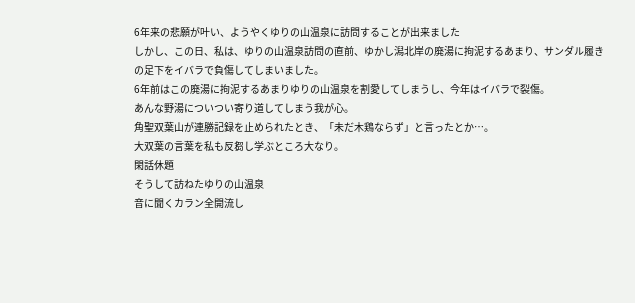6年来の悲願が叶い、ようやくゆりの山温泉に訪問することが出来ました
しかし、この日、私は、ゆりの山温泉訪問の直前、ゆかし潟北岸の廃湯に拘泥するあまり、サンダル履きの足下をイバラで負傷してしまいました。
6年前はこの廃湯に拘泥するあまりゆりの山温泉を割愛してしまうし、今年はイバラで裂傷。
あんな野湯についつい寄り道してしまう我が心。
角聖双葉山が連勝記録を止められたとき、「未だ木鶏ならず」と言ったとか…。
大双葉の言葉を私も反芻し学ぶところ大なり。
閑話休題
そうして訪ねたゆりの山温泉
音に聞くカラン全開流し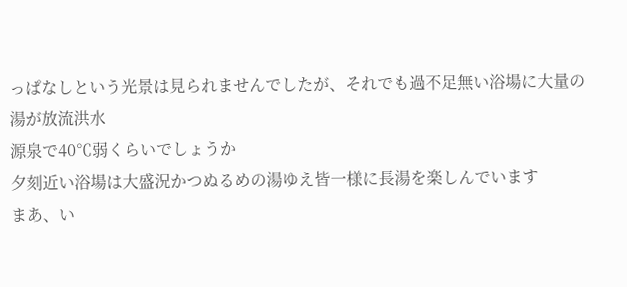っぱなしという光景は見られませんでしたが、それでも過不足無い浴場に大量の湯が放流洪水
源泉で40℃弱くらいでしょうか
夕刻近い浴場は大盛況かつぬるめの湯ゆえ皆一様に長湯を楽しんでいます
まあ、い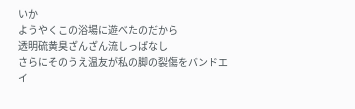いか
ようやくこの浴場に遊べたのだから
透明硫黄臭ざんざん流しっぱなし
さらにそのうえ温友が私の脚の裂傷をバンドエイ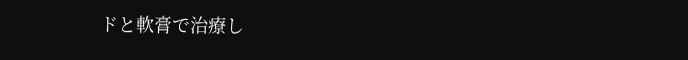ドと軟膏で治療し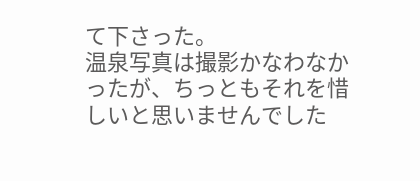て下さった。
温泉写真は撮影かなわなかったが、ちっともそれを惜しいと思いませんでした